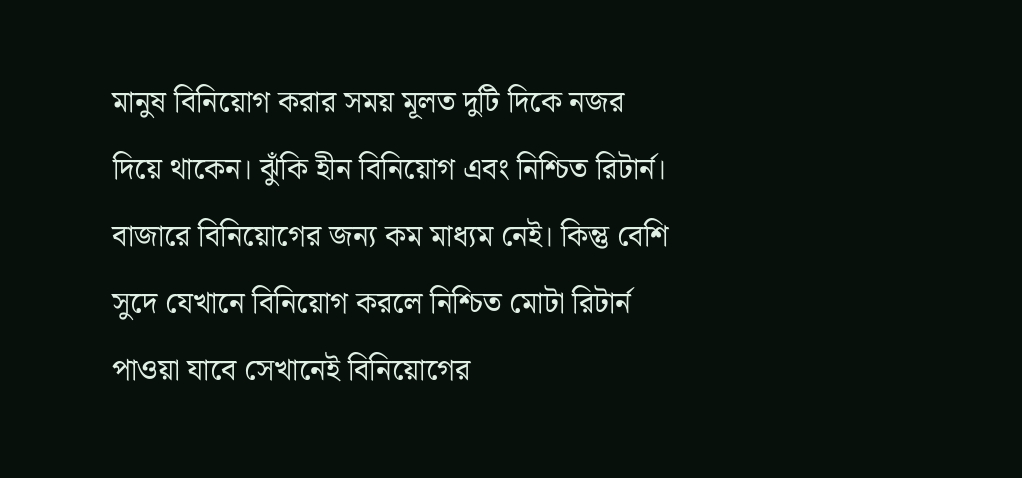মানুষ বিনিয়োগ করার সময় মূলত দুটি দিকে নজর দিয়ে থাকেন। ঝুঁকি হীন বিনিয়োগ এবং নিশ্চিত রিটার্ন। বাজারে বিনিয়োগের জন্য কম মাধ্যম নেই। কিন্তু বেশি সুদে যেখানে বিনিয়োগ করলে নিশ্চিত মোটা রিটার্ন পাওয়া যাবে সেখানেই বিনিয়োগের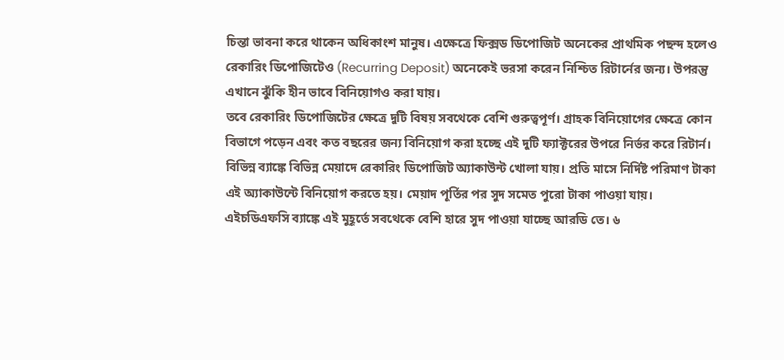চিন্তা ভাবনা করে থাকেন অধিকাংশ মানুষ। এক্ষেত্রে ফিক্সড ডিপোজিট অনেকের প্রাথমিক পছন্দ হলেও রেকারিং ডিপোজিটেও (Recurring Deposit) অনেকেই ভরসা করেন নিশ্চিত রিটার্নের জন্য। উপরন্তু এখানে ঝুঁকি হীন ভাবে বিনিয়োগও করা যায়।
তবে রেকারিং ডিপোজিটের ক্ষেত্রে দুটি বিষয় সবথেকে বেশি গুরুত্বপূর্ণ। গ্রাহক বিনিয়োগের ক্ষেত্রে কোন বিভাগে পড়েন এবং কত বছরের জন্য বিনিয়োগ করা হচ্ছে এই দুটি ফ্যাক্টরের উপরে নির্ভর করে রিটার্ন। বিভিন্ন ব্যাঙ্কে বিভিন্ন মেয়াদে রেকারিং ডিপোজিট অ্যাকাউন্ট খোলা যায়। প্রতি মাসে নির্দিষ্ট পরিমাণ টাকা এই অ্যাকাউন্টে বিনিয়োগ করতে হয়। মেয়াদ পূর্তির পর সুদ সমেত পুরো টাকা পাওয়া যায়।
এইচডিএফসি ব্যাঙ্কে এই মুহূর্তে সবথেকে বেশি হারে সুদ পাওয়া যাচ্ছে আরডি তে। ৬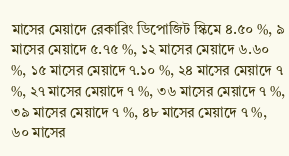মাসের মেয়াদে রেকারিং ডিপোজিট স্কিমে ৪.৫০ %, ৯ মাসের মেয়াদে ৫.৭৫ %, ১২ মাসের মেয়াদে ৬.৬০ %, ১৫ মাসের মেয়াদে ৭.১০ %, ২৪ মাসের মেয়াদে ৭ %, ২৭ মাসের মেয়াদে ৭ %, ৩৬ মাসের মেয়াদে ৭ %, ৩৯ মাসের মেয়াদে ৭ %, ৪৮ মাসের মেয়াদে ৭ %, ৬০ মাসের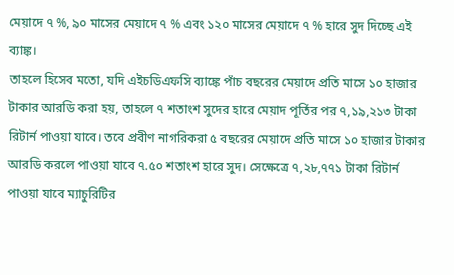মেয়াদে ৭ %, ৯০ মাসের মেয়াদে ৭ % এবং ১২০ মাসের মেয়াদে ৭ % হারে সুদ দিচ্ছে এই ব্যাঙ্ক।
তাহলে হিসেব মতো, যদি এইচডিএফসি ব্যাঙ্কে পাঁচ বছরের মেয়াদে প্রতি মাসে ১০ হাজার টাকার আরডি করা হয়, তাহলে ৭ শতাংশ সুদের হারে মেয়াদ পূর্তির পর ৭,১৯,২১৩ টাকা রিটার্ন পাওয়া যাবে। তবে প্রবীণ নাগরিকরা ৫ বছরের মেয়াদে প্রতি মাসে ১০ হাজার টাকার আরডি করলে পাওয়া যাবে ৭.৫০ শতাংশ হারে সুদ। সেক্ষেত্রে ৭,২৮,৭৭১ টাকা রিটার্ন পাওয়া যাবে ম্যাচুরিটির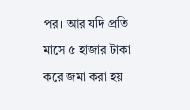পর। আর যদি প্রতি মাসে ৫ হাজার টাকা করে জমা করা হয়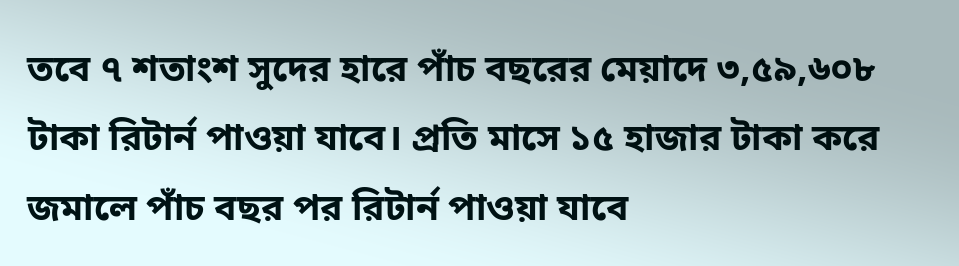তবে ৭ শতাংশ সুদের হারে পাঁচ বছরের মেয়াদে ৩,৫৯,৬০৮ টাকা রিটার্ন পাওয়া যাবে। প্রতি মাসে ১৫ হাজার টাকা করে জমালে পাঁচ বছর পর রিটার্ন পাওয়া যাবে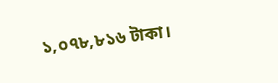১,০৭৮,৮১৬ টাকা।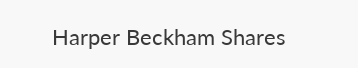Harper Beckham Shares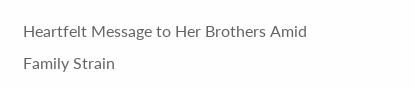Heartfelt Message to Her Brothers Amid Family Strain